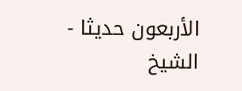الأربعون حديثا - الشیخ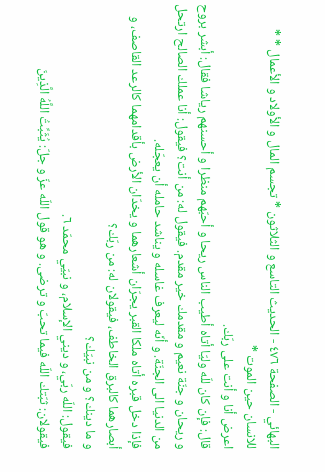البهائي - الصفحة ٤٧٦ - الحديث التاسع و الثلاثون * تجسم المال و الأولاد و الأعمال * * للانسان حين الموت *
اعرض أنا و أنت على ربّك.
قال: فإن كان للّه وليّا أتاه أطيب الناس ريحا و أحبّهم منظرا و أحسنهم رياشا فقال: أبشر بروح و ريحان و جنّة نعيم و مقدمك خير مقدم. فيقول له: من أنت؟ فيقول: أنا عملك الصالح ارتحل من الدنيا الى الجنّة. و أنّه ليعرف غاسله و يناشد حامله أن يعجّله.
فإذا دخل قبره أتاه ملكا القبر يجرّان أشعارهما و يخدّان الأرض بأقدامهما كالرعد القاصف، و أبصارهما كالبرق الخاطف، فيقولان له: من ربّك؟
و ما دينك؟ و من نبيّك؟
فيقول: اللّه ربّي، و ديني الإسلام، و نبيّي محمّد ٦.
فيقولان: ثبّتك اللّه فيما تحبّ و ترضى. و هو قول اللّه عزّ و جلّ: يُثَبِّتُ اللَّهُ الَّذِينَ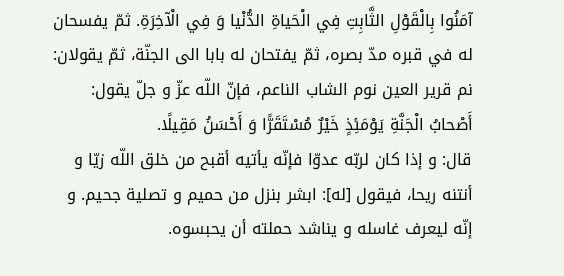آمَنُوا بِالْقَوْلِ الثَّابِتِ فِي الْحَياةِ الدُّنْيا وَ فِي الْآخِرَةِ. ثمّ يفسحان له في قبره مدّ بصره، ثمّ يفتحان له بابا الى الجنّة، ثمّ يقولان: نم قرير العين نوم الشاب الناعم، فإنّ اللّه عزّ و جلّ يقول: أَصْحابُ الْجَنَّةِ يَوْمَئِذٍ خَيْرٌ مُسْتَقَرًّا وَ أَحْسَنُ مَقِيلًا.
قال: و إذا كان لربّه عدوّا فإنّه يأتيه أقبح من خلق اللّه زيّا و أنتنه ريحا، فيقول [له]: ابشر بنزل من حميم و تصلية جحيم. و إنّه ليعرف غاسله و يناشد حملته أن يحبسوه.